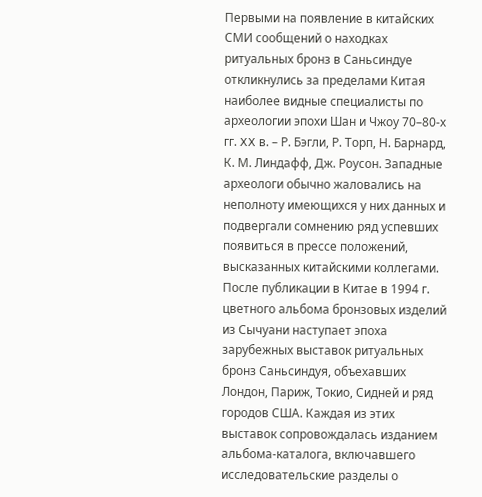Первыми на появление в китайских СМИ сообщений о находках ритуальных бронз в Саньсиндуе откликнулись за пределами Китая наиболее видные специалисты по археологии эпохи Шан и Чжоу 70–80-х гг. XX в. – Р. Бэгли, Р. Торп, Н. Барнард, К. М. Линдафф, Дж. Роусон. Западные археологи обычно жаловались на неполноту имеющихся у них данных и подвергали сомнению ряд успевших появиться в прессе положений, высказанных китайскими коллегами. После публикации в Китае в 1994 г. цветного альбома бронзовых изделий из Сычуани наступает эпоха зарубежных выставок ритуальных бронз Саньсиндуя, объехавших Лондон, Париж, Токио, Сидней и ряд городов США. Каждая из этих выставок сопровождалась изданием альбома-каталога, включавшего исследовательские разделы о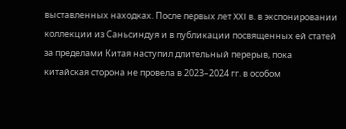выставленных находках. После первых лет XXI в. в экспонировании коллекции из Саньсиндуя и в публикации посвященных ей статей за пределами Китая наступил длительный перерыв, пока китайская сторона не провела в 2023–2024 гг. в особом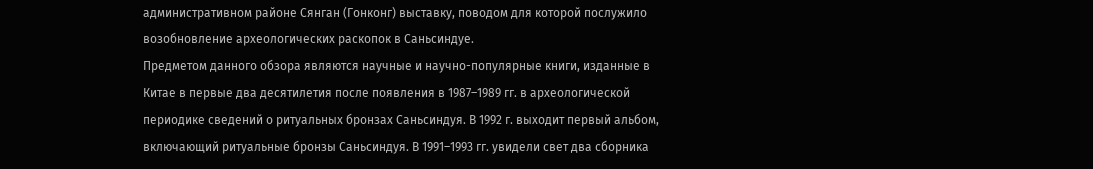административном районе Сянган (Гонконг) выставку, поводом для которой послужило возобновление археологических раскопок в Саньсиндуе.
Предметом данного обзора являются научные и научно-популярные книги, изданные в Китае в первые два десятилетия после появления в 1987–1989 гг. в археологической периодике сведений о ритуальных бронзах Саньсиндуя. В 1992 г. выходит первый альбом, включающий ритуальные бронзы Саньсиндуя. В 1991–1993 гг. увидели свет два сборника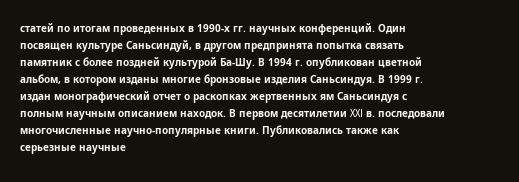статей по итогам проведенных в 1990-х гг. научных конференций. Один посвящен культуре Саньсиндуй, в другом предпринята попытка связать памятник с более поздней культурой Ба-Шу. В 1994 г. опубликован цветной альбом, в котором изданы многие бронзовые изделия Саньсиндуя. В 1999 г. издан монографический отчет о раскопках жертвенных ям Саньсиндуя с полным научным описанием находок. В первом десятилетии XXI в. последовали многочисленные научно-популярные книги. Публиковались также как серьезные научные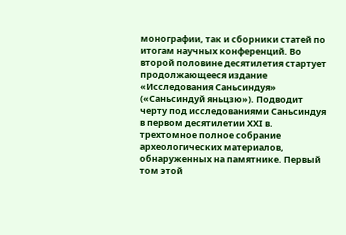монографии, так и сборники статей по итогам научных конференций. Во второй половине десятилетия стартует продолжающееся издание «Исследования Саньсиндуя» («Саньсиндуй яньцзю»). Подводит черту под исследованиями Саньсиндуя в первом десятилетии XXI в. трехтомное полное собрание археологических материалов, обнаруженных на памятнике. Первый том этой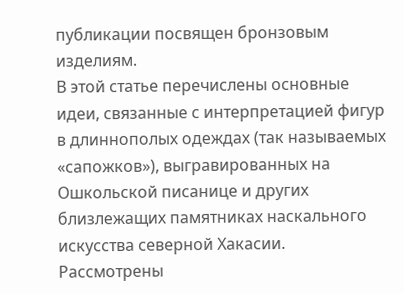публикации посвящен бронзовым изделиям.
В этой статье перечислены основные идеи, связанные с интерпретацией фигур в длиннополых одеждах (так называемых «сапожков»), выгравированных на Ошкольской писанице и других близлежащих памятниках наскального искусства северной Хакасии. Рассмотрены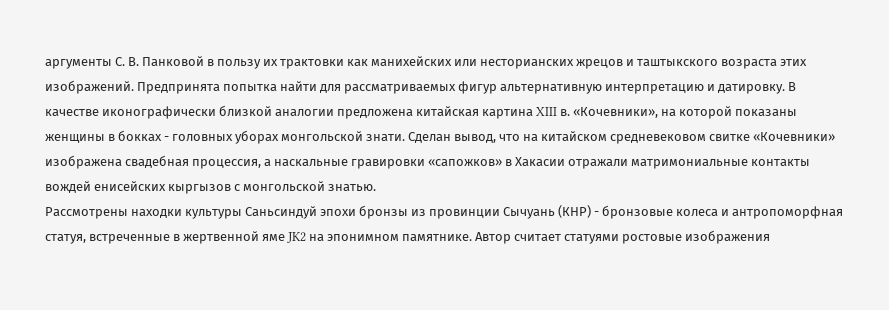аргументы С. В. Панковой в пользу их трактовки как манихейских или несторианских жрецов и таштыкского возраста этих изображений. Предпринята попытка найти для рассматриваемых фигур альтернативную интерпретацию и датировку. В качестве иконографически близкой аналогии предложена китайская картина XIII в. «Кочевники», на которой показаны женщины в бокках - головных уборах монгольской знати. Сделан вывод, что на китайском средневековом свитке «Кочевники» изображена свадебная процессия, а наскальные гравировки «сапожков» в Хакасии отражали матримониальные контакты вождей енисейских кыргызов с монгольской знатью.
Рассмотрены находки культуры Саньсиндуй эпохи бронзы из провинции Сычуань (КНР) - бронзовые колеса и антропоморфная статуя, встреченные в жертвенной яме JK2 на эпонимном памятнике. Автор считает статуями ростовые изображения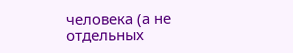человека (а не отдельных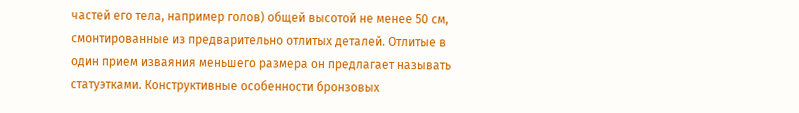частей его тела, например голов) общей высотой не менее 50 см, смонтированные из предварительно отлитых деталей. Отлитые в один прием изваяния меньшего размера он предлагает называть статуэтками. Конструктивные особенности бронзовых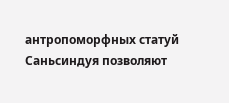антропоморфных статуй Саньсиндуя позволяют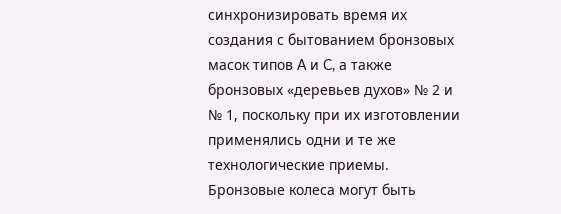синхронизировать время их создания с бытованием бронзовых масок типов A и C, а также бронзовых «деревьев духов» № 2 и № 1, поскольку при их изготовлении применялись одни и те же технологические приемы. Бронзовые колеса могут быть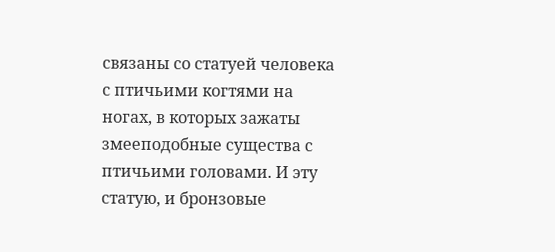связаны со статуей человека с птичьими когтями на ногах, в которых зажаты змееподобные существа с птичьими головами. И эту статую, и бронзовые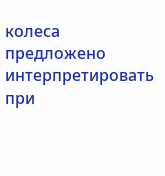колеса предложено интерпретировать при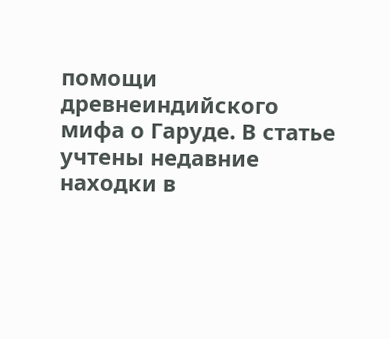помощи древнеиндийского мифа о Гаруде. В статье учтены недавние находки в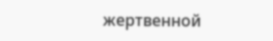жертвенной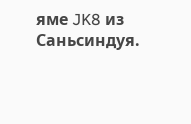яме JK8 из Саньсиндуя.